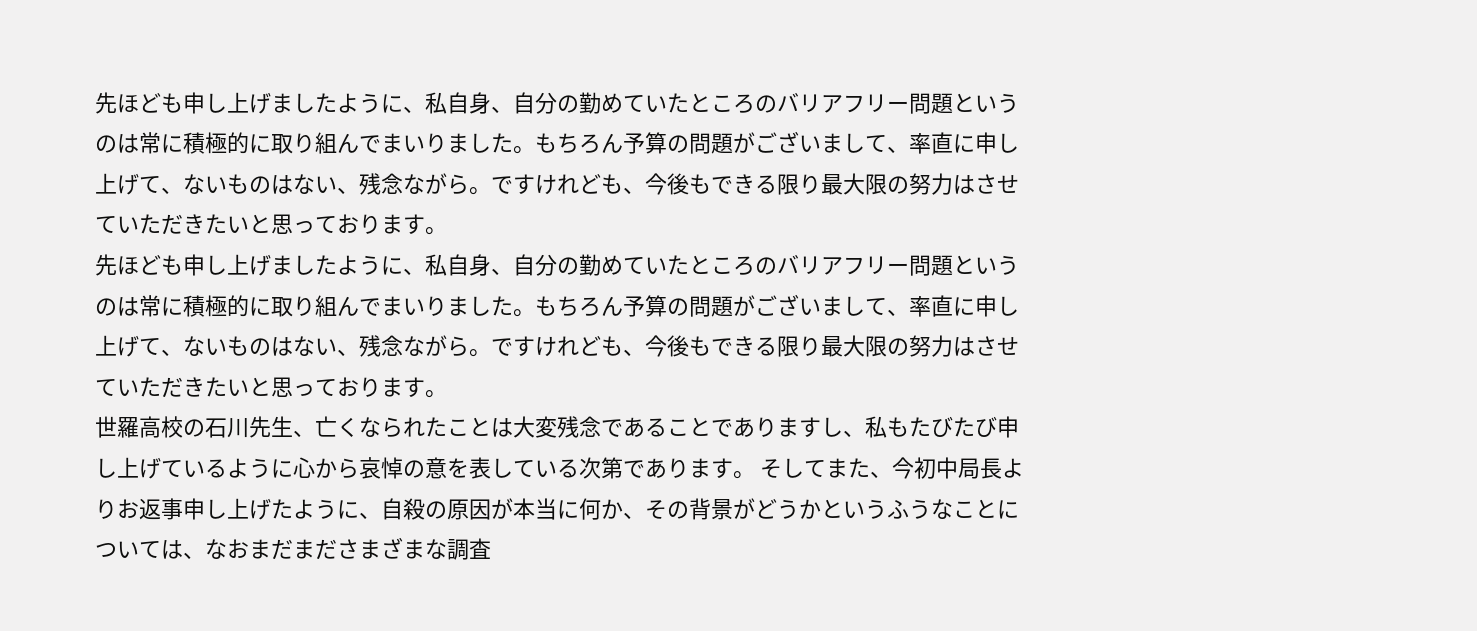先ほども申し上げましたように、私自身、自分の勤めていたところのバリアフリー問題というのは常に積極的に取り組んでまいりました。もちろん予算の問題がございまして、率直に申し上げて、ないものはない、残念ながら。ですけれども、今後もできる限り最大限の努力はさせていただきたいと思っております。
先ほども申し上げましたように、私自身、自分の勤めていたところのバリアフリー問題というのは常に積極的に取り組んでまいりました。もちろん予算の問題がございまして、率直に申し上げて、ないものはない、残念ながら。ですけれども、今後もできる限り最大限の努力はさせていただきたいと思っております。
世羅高校の石川先生、亡くなられたことは大変残念であることでありますし、私もたびたび申し上げているように心から哀悼の意を表している次第であります。 そしてまた、今初中局長よりお返事申し上げたように、自殺の原因が本当に何か、その背景がどうかというふうなことについては、なおまだまださまざまな調査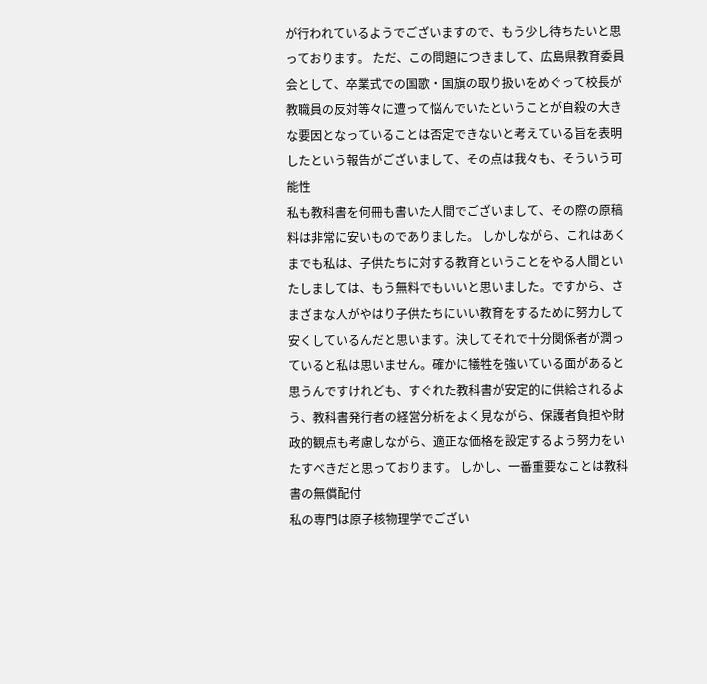が行われているようでございますので、もう少し待ちたいと思っております。 ただ、この問題につきまして、広島県教育委員会として、卒業式での国歌・国旗の取り扱いをめぐって校長が教職員の反対等々に遭って悩んでいたということが自殺の大きな要因となっていることは否定できないと考えている旨を表明したという報告がございまして、その点は我々も、そういう可能性
私も教科書を何冊も書いた人間でございまして、その際の原稿料は非常に安いものでありました。 しかしながら、これはあくまでも私は、子供たちに対する教育ということをやる人間といたしましては、もう無料でもいいと思いました。ですから、さまざまな人がやはり子供たちにいい教育をするために努力して安くしているんだと思います。決してそれで十分関係者が潤っていると私は思いません。確かに犠牲を強いている面があると思うんですけれども、すぐれた教科書が安定的に供給されるよう、教科書発行者の経営分析をよく見ながら、保護者負担や財政的観点も考慮しながら、適正な価格を設定するよう努力をいたすべきだと思っております。 しかし、一番重要なことは教科書の無償配付
私の専門は原子核物理学でござい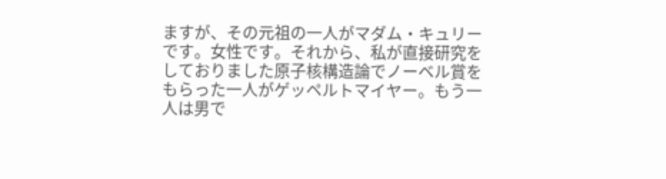ますが、その元祖の一人がマダム・キュリーです。女性です。それから、私が直接研究をしておりました原子核構造論でノーベル賞をもらった一人がゲッペルトマイヤー。もう一人は男で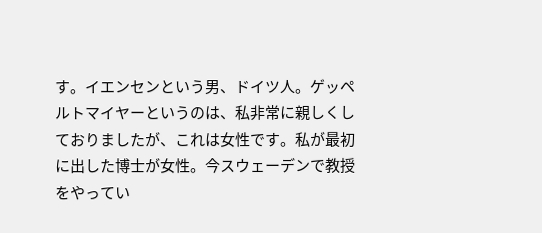す。イエンセンという男、ドイツ人。ゲッペルトマイヤーというのは、私非常に親しくしておりましたが、これは女性です。私が最初に出した博士が女性。今スウェーデンで教授をやってい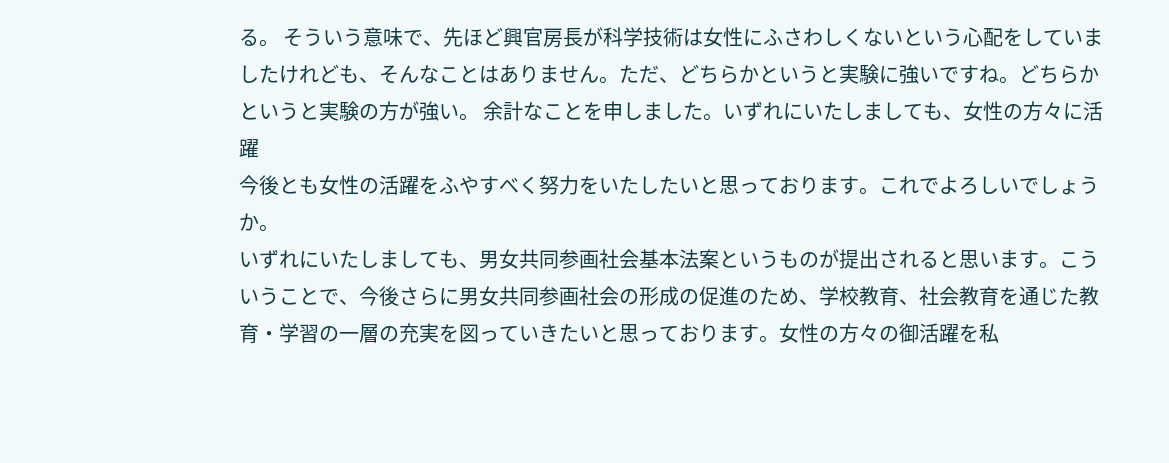る。 そういう意味で、先ほど興官房長が科学技術は女性にふさわしくないという心配をしていましたけれども、そんなことはありません。ただ、どちらかというと実験に強いですね。どちらかというと実験の方が強い。 余計なことを申しました。いずれにいたしましても、女性の方々に活躍
今後とも女性の活躍をふやすべく努力をいたしたいと思っております。これでよろしいでしょうか。
いずれにいたしましても、男女共同参画社会基本法案というものが提出されると思います。こういうことで、今後さらに男女共同参画社会の形成の促進のため、学校教育、社会教育を通じた教育・学習の一層の充実を図っていきたいと思っております。女性の方々の御活躍を私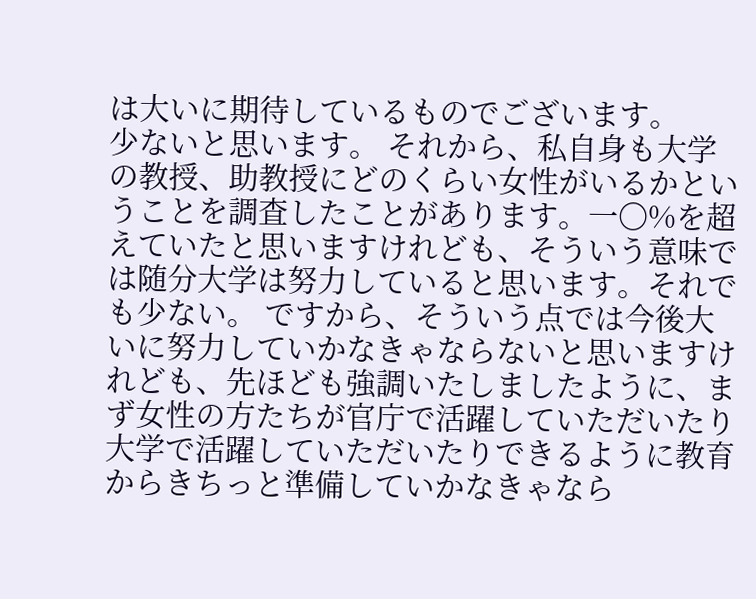は大いに期待しているものでございます。
少ないと思います。 それから、私自身も大学の教授、助教授にどのくらい女性がいるかということを調査したことがあります。一〇%を超えていたと思いますけれども、そういう意味では随分大学は努力していると思います。それでも少ない。 ですから、そういう点では今後大いに努力していかなきゃならないと思いますけれども、先ほども強調いたしましたように、まず女性の方たちが官庁で活躍していただいたり大学で活躍していただいたりできるように教育からきちっと準備していかなきゃなら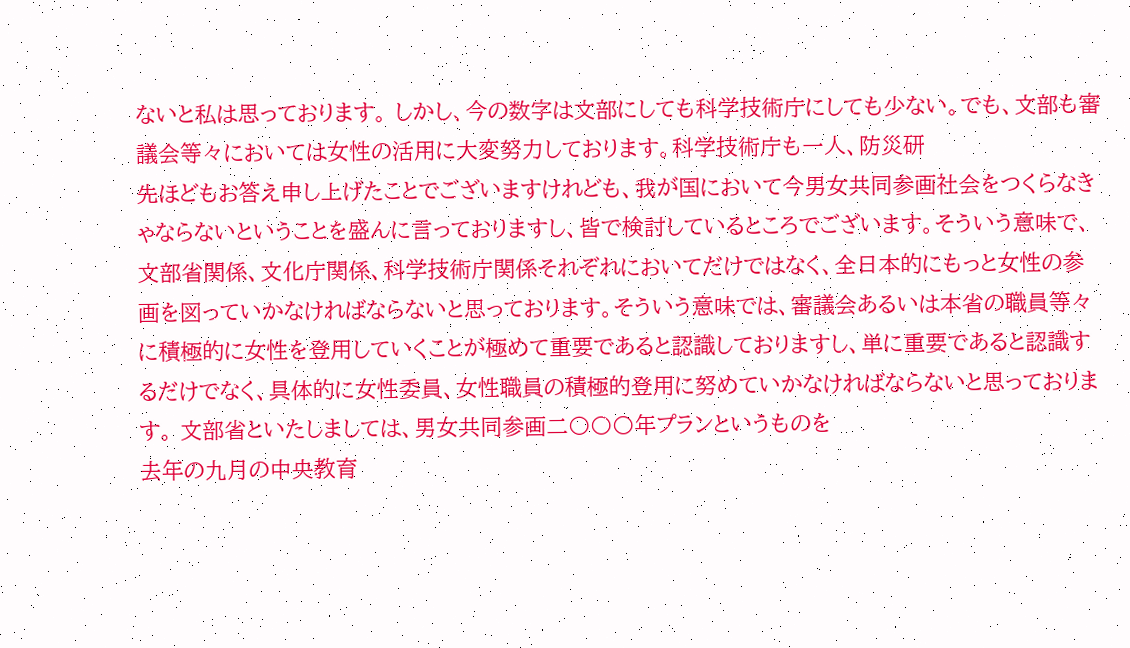ないと私は思っております。 しかし、今の数字は文部にしても科学技術庁にしても少ない。でも、文部も審議会等々においては女性の活用に大変努力しております。科学技術庁も一人、防災研
先ほどもお答え申し上げたことでございますけれども、我が国において今男女共同参画社会をつくらなきゃならないということを盛んに言っておりますし、皆で検討しているところでございます。そういう意味で、文部省関係、文化庁関係、科学技術庁関係それぞれにおいてだけではなく、全日本的にもっと女性の参画を図っていかなければならないと思っております。そういう意味では、審議会あるいは本省の職員等々に積極的に女性を登用していくことが極めて重要であると認識しておりますし、単に重要であると認識するだけでなく、具体的に女性委員、女性職員の積極的登用に努めていかなければならないと思っております。 文部省といたしましては、男女共同参画二〇〇〇年プランというものを
去年の九月の中央教育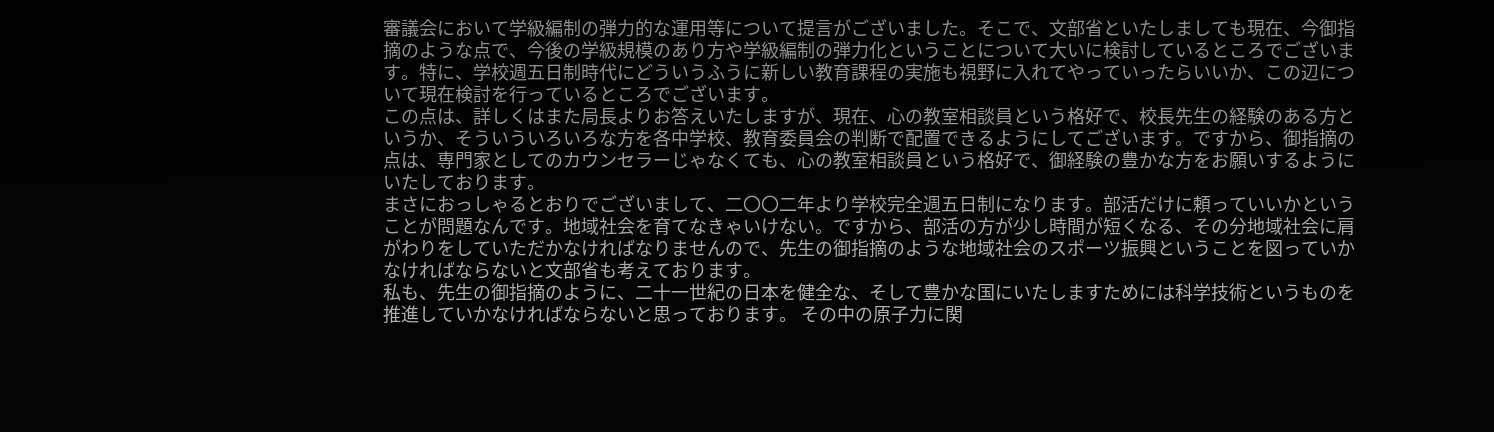審議会において学級編制の弾力的な運用等について提言がございました。そこで、文部省といたしましても現在、今御指摘のような点で、今後の学級規模のあり方や学級編制の弾力化ということについて大いに検討しているところでございます。特に、学校週五日制時代にどういうふうに新しい教育課程の実施も視野に入れてやっていったらいいか、この辺について現在検討を行っているところでございます。
この点は、詳しくはまた局長よりお答えいたしますが、現在、心の教室相談員という格好で、校長先生の経験のある方というか、そういういろいろな方を各中学校、教育委員会の判断で配置できるようにしてございます。ですから、御指摘の点は、専門家としてのカウンセラーじゃなくても、心の教室相談員という格好で、御経験の豊かな方をお願いするようにいたしております。
まさにおっしゃるとおりでございまして、二〇〇二年より学校完全週五日制になります。部活だけに頼っていいかということが問題なんです。地域社会を育てなきゃいけない。ですから、部活の方が少し時間が短くなる、その分地域社会に肩がわりをしていただかなければなりませんので、先生の御指摘のような地域社会のスポーツ振興ということを図っていかなければならないと文部省も考えております。
私も、先生の御指摘のように、二十一世紀の日本を健全な、そして豊かな国にいたしますためには科学技術というものを推進していかなければならないと思っております。 その中の原子力に関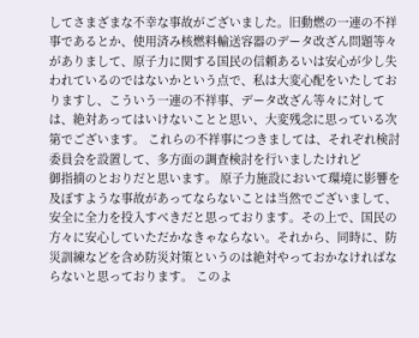してさまざまな不幸な事故がございました。旧動燃の一連の不祥事であるとか、使用済み核燃料輸送容器のデータ改ざん問題等々がありまして、原子力に関する国民の信頼あるいは安心が少し失われているのではないかという点で、私は大変心配をいたしておりますし、こういう一連の不祥事、データ改ざん等々に対しては、絶対あってはいけないことと思い、大変残念に思っている次第でございます。 これらの不祥事につきましては、それぞれ検討委員会を設置して、多方面の調査検討を行いましたけれど
御指摘のとおりだと思います。 原子力施設において環境に影響を及ぼすような事故があってならないことは当然でございまして、安全に全力を投入すべきだと思っております。その上で、国民の方々に安心していただかなきゃならない。それから、同時に、防災訓練などを含め防災対策というのは絶対やっておかなければならないと思っております。 このよ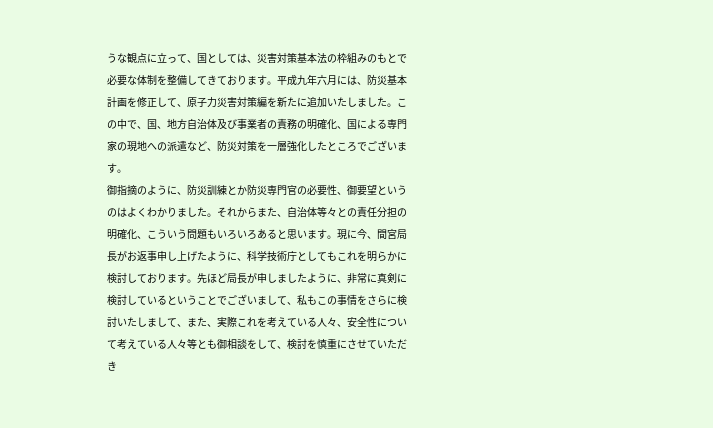うな観点に立って、国としては、災害対策基本法の枠組みのもとで必要な体制を整備してきております。平成九年六月には、防災基本計画を修正して、原子力災害対策編を新たに追加いたしました。この中で、国、地方自治体及び事業者の責務の明確化、国による専門家の現地への派遣など、防災対策を一層強化したところでございます。
御指摘のように、防災訓練とか防災専門官の必要性、御要望というのはよくわかりました。それからまた、自治体等々との責任分担の明確化、こういう問題もいろいろあると思います。現に今、間宮局長がお返事申し上げたように、科学技術庁としてもこれを明らかに検討しております。先ほど局長が申しましたように、非常に真剣に検討しているということでございまして、私もこの事情をさらに検討いたしまして、また、実際これを考えている人々、安全性について考えている人々等とも御相談をして、検討を慎重にさせていただき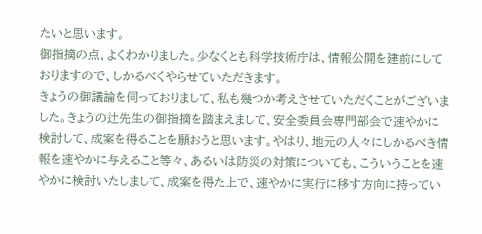たいと思います。
御指摘の点、よくわかりました。少なくとも科学技術庁は、情報公開を建前にしておりますので、しかるべくやらせていただきます。
きょうの御議論を伺っておりまして、私も幾つか考えさせていただくことがございました。きょうの辻先生の御指摘を踏まえまして、安全委員会専門部会で速やかに検討して、成案を得ることを願おうと思います。やはり、地元の人々にしかるべき情報を速やかに与えること等々、あるいは防災の対策についても、こういうことを速やかに検討いたしまして、成案を得た上で、速やかに実行に移す方向に持ってい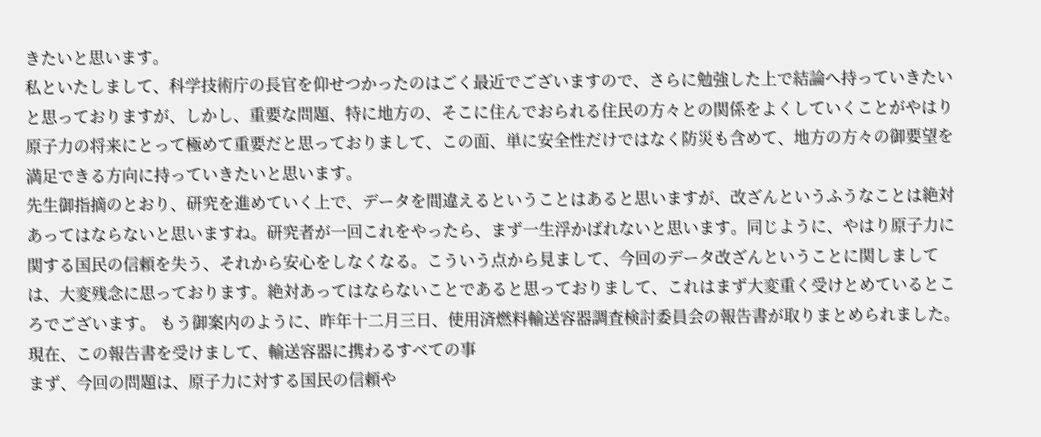きたいと思います。
私といたしまして、科学技術庁の長官を仰せつかったのはごく最近でございますので、さらに勉強した上で結論へ持っていきたいと思っておりますが、しかし、重要な問題、特に地方の、そこに住んでおられる住民の方々との関係をよくしていくことがやはり原子力の将来にとって極めて重要だと思っておりまして、この面、単に安全性だけではなく防災も含めて、地方の方々の御要望を満足できる方向に持っていきたいと思います。
先生御指摘のとおり、研究を進めていく上で、データを間違えるということはあると思いますが、改ざんというふうなことは絶対あってはならないと思いますね。研究者が一回これをやったら、まず一生浮かばれないと思います。同じように、やはり原子力に関する国民の信頼を失う、それから安心をしなくなる。こういう点から見まして、今回のデータ改ざんということに関しましては、大変残念に思っております。絶対あってはならないことであると思っておりまして、これはまず大変重く受けとめているところでございます。 もう御案内のように、昨年十二月三日、使用済燃料輸送容器調査検討委員会の報告書が取りまとめられました。現在、この報告書を受けまして、輸送容器に携わるすべての事
まず、今回の問題は、原子力に対する国民の信頼や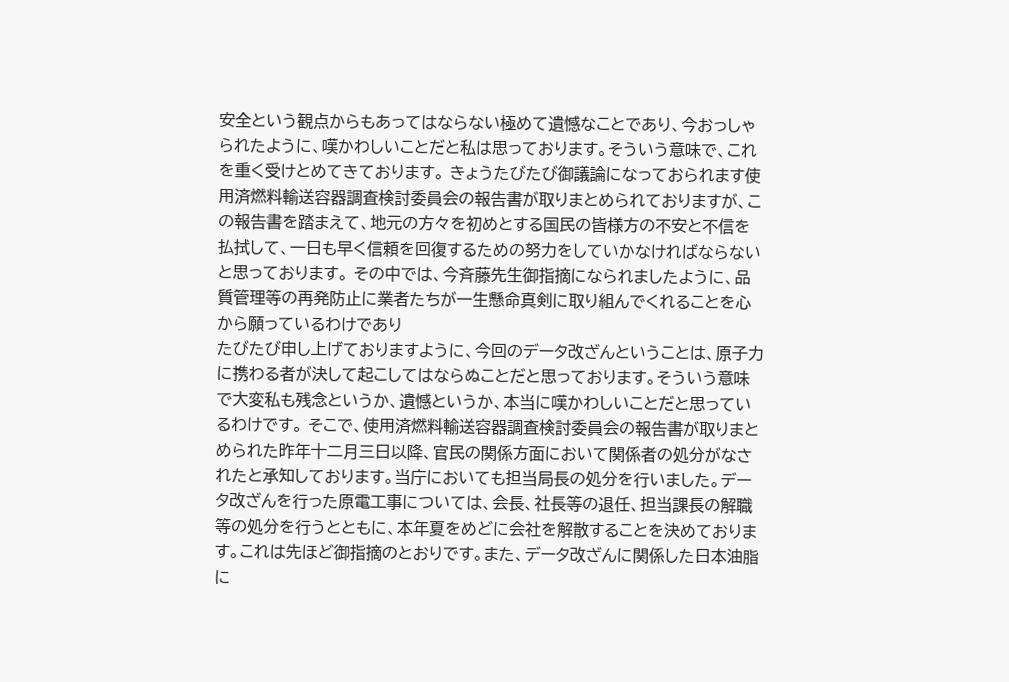安全という観点からもあってはならない極めて遺憾なことであり、今おっしゃられたように、嘆かわしいことだと私は思っております。そういう意味で、これを重く受けとめてきております。 きょうたびたび御議論になっておられます使用済燃料輸送容器調査検討委員会の報告書が取りまとめられておりますが、この報告書を踏まえて、地元の方々を初めとする国民の皆様方の不安と不信を払拭して、一日も早く信頼を回復するための努力をしていかなければならないと思っております。 その中では、今斉藤先生御指摘になられましたように、品質管理等の再発防止に業者たちが一生懸命真剣に取り組んでくれることを心から願っているわけであり
たびたび申し上げておりますように、今回のデータ改ざんということは、原子力に携わる者が決して起こしてはならぬことだと思っております。そういう意味で大変私も残念というか、遺憾というか、本当に嘆かわしいことだと思っているわけです。 そこで、使用済燃料輸送容器調査検討委員会の報告書が取りまとめられた昨年十二月三日以降、官民の関係方面において関係者の処分がなされたと承知しております。当庁においても担当局長の処分を行いました。データ改ざんを行った原電工事については、会長、社長等の退任、担当課長の解職等の処分を行うとともに、本年夏をめどに会社を解散することを決めております。これは先ほど御指摘のとおりです。また、データ改ざんに関係した日本油脂に